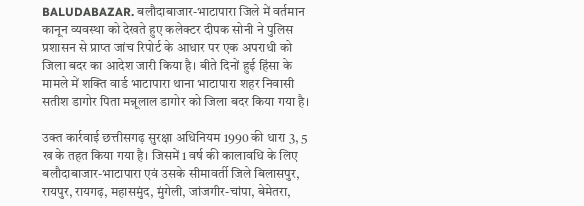BALUDABAZAR. बलौदाबाजार-भाटापारा जिले में वर्तमान कानून व्यवस्था को देखते हुए कलेक्टर दीपक सोनी ने पुलिस प्रशासन से प्राप्त जांच रिपोर्ट के आधार पर एक अपराधी को जिला बदर का आदेश जारी किया है। बीते दिनों हुई हिंसा के मामले में शक्ति वार्ड भाटापारा थाना भाटापारा शहर निवासी सतीश डागोर पिता मन्नूलाल डागोर को जिला बदर किया गया है।

उक्त कार्रवाई छत्तीसगढ़ सुरक्षा अधिनियम 1990 की धारा 3, 5 ख के तहत किया गया है। जिसमें 1 वर्ष की कालावधि के लिए बलौदाबाजार-भाटापारा एवं उसके सीमावर्ती जिले बिलासपुर, रायपुर, रायगढ़, महासमुंद, मुंगेली, जांजगीर-चांपा, बेमेतरा,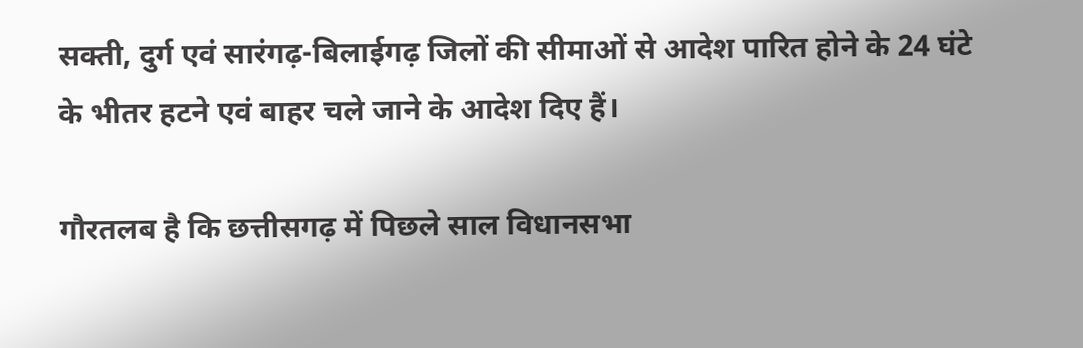सक्ती, दुर्ग एवं सारंगढ़-बिलाईगढ़ जिलों की सीमाओं से आदेश पारित होने के 24 घंटे के भीतर हटने एवं बाहर चले जाने के आदेश दिए हैं।

गौरतलब है कि छत्तीसगढ़ में पिछले साल विधानसभा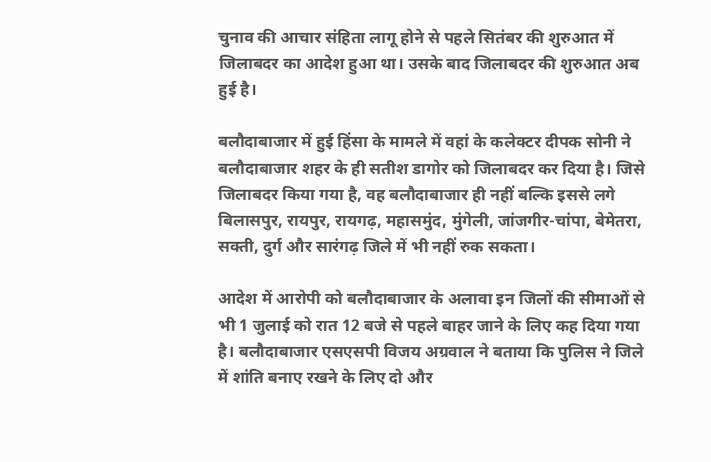चुनाव की आचार संहिता लागू होने से पहले सितंबर की शुरुआत में जिलाबदर का आदेश हुआ था। उसके बाद जिलाबदर की शुरुआत अब हुई है।

बलौदाबाजार में हुई हिंसा के मामले में वहां के कलेक्टर दीपक सोनी ने बलौदाबाजार शहर के ही सतीश डागोर को जिलाबदर कर दिया है। जिसे जिलाबदर किया गया है, वह बलौदाबाजार ही नहीं बल्कि इससे लगे बिलासपुर, रायपुर, रायगढ़, महासमुंद, मुंगेली, जांजगीर-चांपा, बेमेतरा, सक्ती, दुर्ग और सारंगढ़ जिले में भी नहीं रुक सकता।

आदेश में आरोपी को बलौदाबाजार के अलावा इन जिलों की सीमाओं से भी 1 जुलाई को रात 12 बजे से पहले बाहर जाने के लिए कह दिया गया है। बलौदाबाजार एसएसपी विजय अग्रवाल ने बताया कि पुलिस ने जिले में शांति बनाए रखने के लिए दो और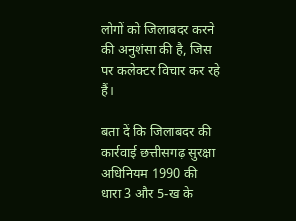लोगों को जिलाबदर करने की अनुशंसा की है, जिस पर कलेक्टर विचार कर रहे हैं।

बता दें कि जिलाबदर की कार्रवाई छत्तीसगढ़ सुरक्षा अधिनियम 1990 की धारा 3 और 5-ख के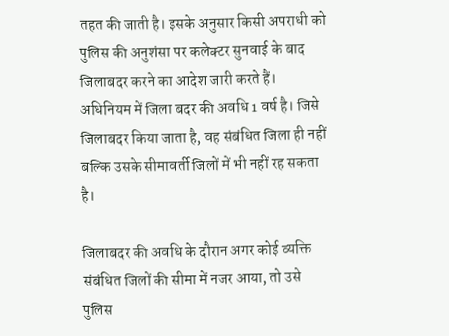तहत की जाती है। इसके अनुसार किसी अपराधी को पुलिस की अनुशंसा पर कलेक्टर सुनवाई के बाद जिलाबदर करने का आदेश जारी करते हैं। अधिनियम में जिला बदर की अवधि 1 वर्ष है। जिसे जिलाबदर किया जाता है, वह संबंधित जिला ही नहीं बल्कि उसके सीमावर्ती जिलों में भी नहीं रह सकता है।

जिलाबदर की अवधि के दौरान अगर कोई व्यक्ति संबंधित जिलों की सीमा में नजर आया, तो उसे पुलिस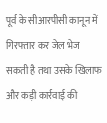पूर्व के सीआरपीसी कानून में गिरफ्तार कर जेल भेज सकती है तथा उसके खिलाफ और कड़ी कार्रवाई की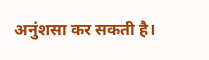अनुंशसा कर सकती है।